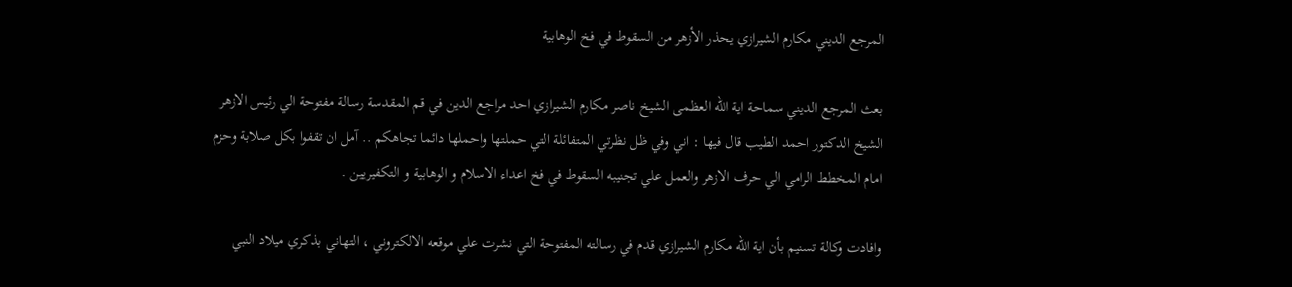المرجع الديني مكارم الشيرازي يحذر الأزهر من السقوط في فخ الوهابية

بعث المرجع الديني سماحة اية الله العظمى الشيخ ناصر مكارم الشيرازي احد مراجع الدين في قم المقدسة رسالة مفتوحة الي رئيس الازهر الشيخ الدكتور احمد الطيب قال فيها : اني وفي ظل نظرتي المتفائلة التي حملتها واحملها دائما تجاهكم .. آمل ان تقفوا بكل صلابة وحزم امام المخطط الرامي الي حرف الازهر والعمل علي تجنيبه السقوط في فخ اعداء الاسلام و الوهابية و التكفيريين .

وافادت وكالة تسنيم بأن اية الله مكارم الشيرازي قدم في رسالته المفتوحة التي نشرت علي موقعه الالكتروني ، التهاني بذكري ميلاد النبي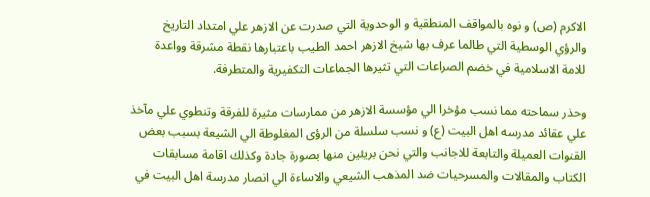الاكرم (ص) و نوه بالمواقف المنطقية و الوحدوية التي صدرت عن الازهر علي امتداد التاريخ والرؤي الوسطية التي طالما عرف بها شيخ الازهر احمد الطيب باعتبارها نقطة مشرقة وواعدة للامة الاسلامية في خضم الصراعات التي تثيرها الجماعات التكفيرية والمتطرفة.

وحذر سماحته مما نسب مؤخرا الي مؤسسة الازهر من ممارسات مثيرة للفرقة وتنطوي علي مآخذ علي عقائد مدرسه اهل البيت (ع) و نسب سلسلة من الرؤى المغلوطة الي الشيعة بسبب بعض القنوات العميلة والتابعة للاجانب والتي نحن بريئين منها بصورة جادة وكذلك اقامة مسابقات الكتاب والمقالات والمسرحيات ضد المذهب الشيعي والاساءة الي انصار مدرسة اهل البيت في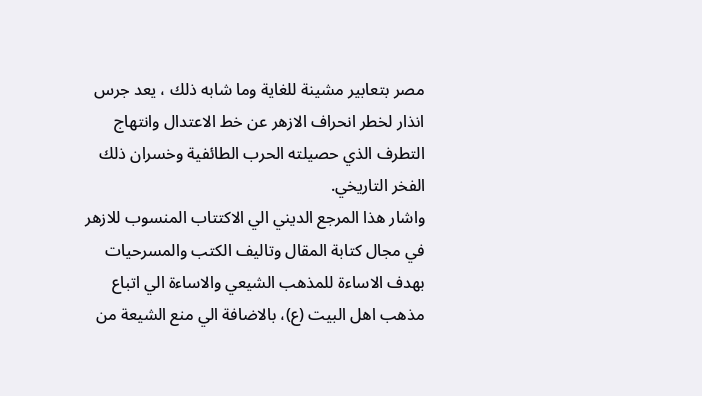مصر بتعابير مشينة للغاية وما شابه ذلك ، يعد جرس انذار لخطر انحراف الازهر عن خط الاعتدال وانتهاج التطرف الذي حصيلته الحرب الطائفية وخسران ذلك الفخر التاريخي.
واشار هذا المرجع الديني الي الاكتتاب المنسوب للازهر في مجال كتابة المقال وتاليف الكتب والمسرحيات بهدف الاساءة للمذهب الشيعي والاساءة الي اتباع مذهب اهل البيت (ع)، بالاضافة الي منع الشيعة من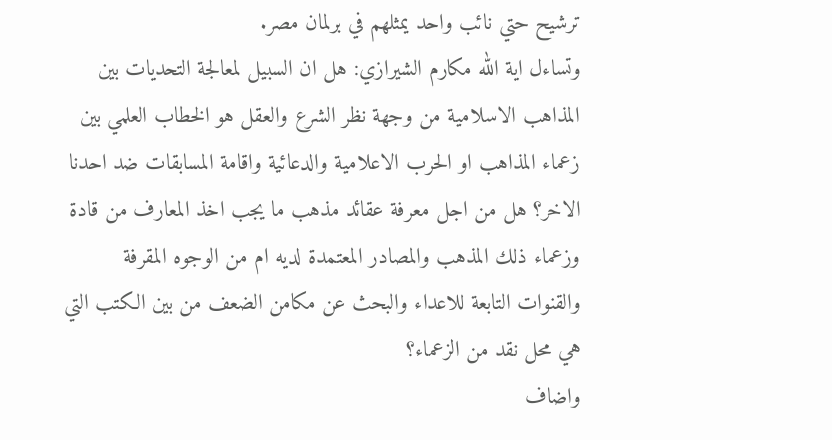ترشيح حتي نائب واحد يمثلهم في برلمان مصر.
وتساءل اية الله مكارم الشيرازي: هل ان السبيل لمعالجة التحديات بين المذاهب الاسلامية من وجهة نظر الشرع والعقل هو الخطاب العلمي بين زعماء المذاهب او الحرب الاعلامية والدعائية واقامة المسابقات ضد احدنا الاخر؟ هل من اجل معرفة عقائد مذهب ما يجب اخذ المعارف من قادة وزعماء ذلك المذهب والمصادر المعتمدة لديه ام من الوجوه المقرفة والقنوات التابعة للاعداء والبحث عن مكامن الضعف من بين الكتب التي هي محل نقد من الزعماء؟
واضاف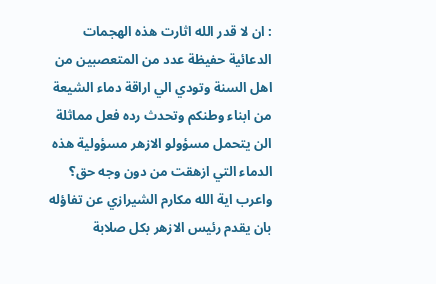: ان لا قدر الله اثارت هذه الهجمات الدعائية حفيظة عدد من المتعصبين من اهل السنة وتودي الي اراقة دماء الشيعة من ابناء وطنكم وتحدث رده فعل مماثلة الن يتحمل مسؤولو الازهر مسؤولية هذه الدماء التي ازهقت من دون وجه حق؟
واعرب اية الله مكارم الشيرازي عن تفاؤله بان يقدم رئيس الازهر بكل صلابة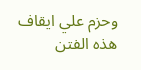وحزم علي ايقاف هذه الفتن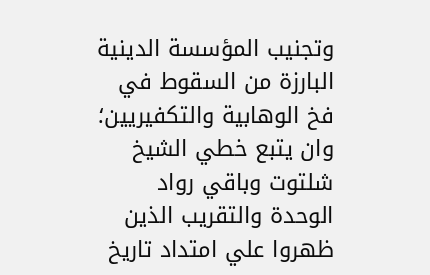وتجنيب المؤسسة الدينية البارزة من السقوط في فخ الوهابية والتكفيريين؛ وان يتبع خطي الشيخ شلتوت وباقي رواد الوحدة والتقريب الذين ظهروا علي امتداد تاريخ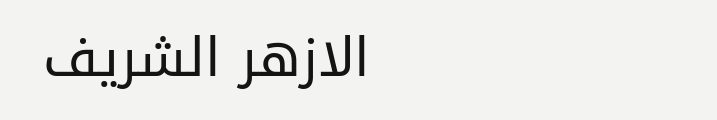الازهر الشريف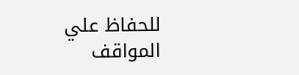للحفاظ علي المواقف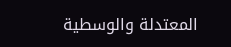المعتدلة والوسطية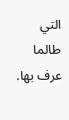التي طالما عرف بها.